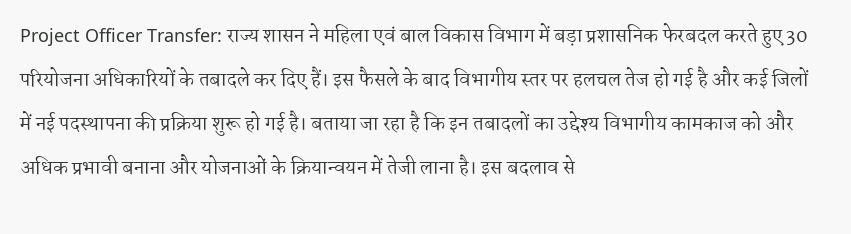Project Officer Transfer: राज्य शासन ने महिला एवं बाल विकास विभाग में बड़ा प्रशासनिक फेरबदल करते हुए 30 परियोजना अधिकारियों के तबादले कर दिए हैं। इस फैसले के बाद विभागीय स्तर पर हलचल तेज हो गई है और कई जिलों में नई पदस्थापना की प्रक्रिया शुरू हो गई है। बताया जा रहा है कि इन तबादलों का उद्देश्य विभागीय कामकाज को और अधिक प्रभावी बनाना और योजनाओं के क्रियान्वयन में तेजी लाना है। इस बदलाव से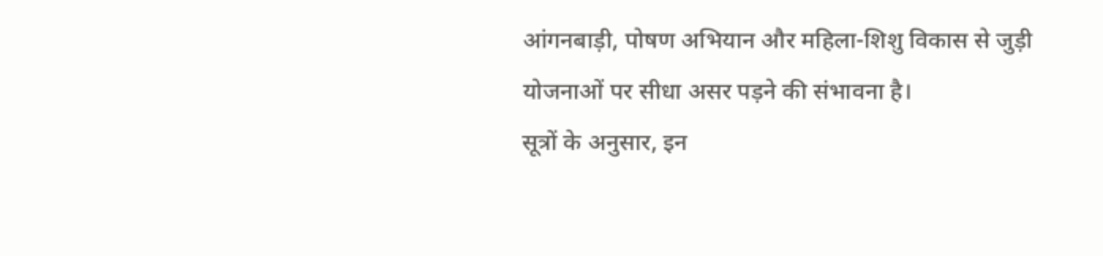आंगनबाड़ी, पोषण अभियान और महिला-शिशु विकास से जुड़ी योजनाओं पर सीधा असर पड़ने की संभावना है।
सूत्रों के अनुसार, इन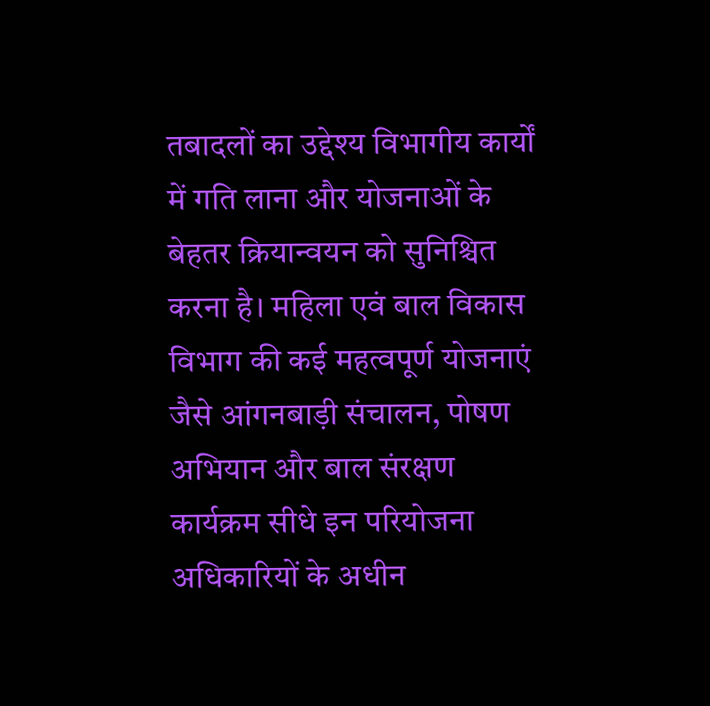तबादलों का उद्देश्य विभागीय कार्यों में गति लाना और योजनाओं के बेहतर क्रियान्वयन को सुनिश्चित करना है। महिला एवं बाल विकास विभाग की कई महत्वपूर्ण योजनाएं जैसे आंगनबाड़ी संचालन, पोषण अभियान और बाल संरक्षण कार्यक्रम सीधे इन परियोजना अधिकारियों के अधीन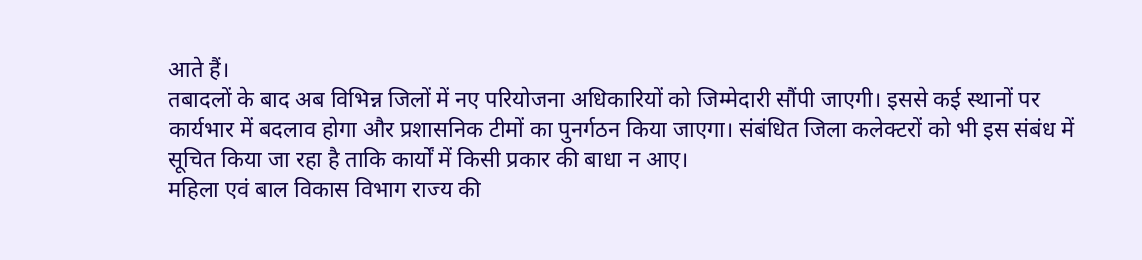आते हैं।
तबादलों के बाद अब विभिन्न जिलों में नए परियोजना अधिकारियों को जिम्मेदारी सौंपी जाएगी। इससे कई स्थानों पर कार्यभार में बदलाव होगा और प्रशासनिक टीमों का पुनर्गठन किया जाएगा। संबंधित जिला कलेक्टरों को भी इस संबंध में सूचित किया जा रहा है ताकि कार्यों में किसी प्रकार की बाधा न आए।
महिला एवं बाल विकास विभाग राज्य की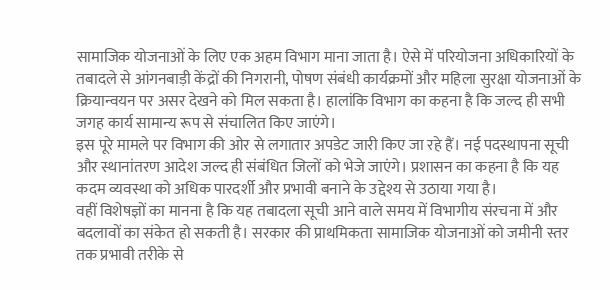सामाजिक योजनाओं के लिए एक अहम विभाग माना जाता है। ऐसे में परियोजना अधिकारियों के तबादले से आंगनबाड़ी केंद्रों की निगरानी, पोषण संबंधी कार्यक्रमों और महिला सुरक्षा योजनाओं के क्रियान्वयन पर असर देखने को मिल सकता है। हालांकि विभाग का कहना है कि जल्द ही सभी जगह कार्य सामान्य रूप से संचालित किए जाएंगे।
इस पूरे मामले पर विभाग की ओर से लगातार अपडेट जारी किए जा रहे हैं। नई पदस्थापना सूची और स्थानांतरण आदेश जल्द ही संबंधित जिलों को भेजे जाएंगे। प्रशासन का कहना है कि यह कदम व्यवस्था को अधिक पारदर्शी और प्रभावी बनाने के उद्देश्य से उठाया गया है।
वहीं विशेषज्ञों का मानना है कि यह तबादला सूची आने वाले समय में विभागीय संरचना में और बदलावों का संकेत हो सकती है। सरकार की प्राथमिकता सामाजिक योजनाओं को जमीनी स्तर तक प्रभावी तरीके से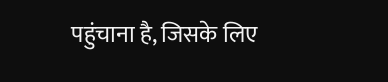पहुंचाना है, जिसके लिए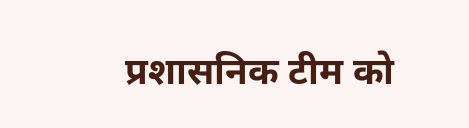प्रशासनिक टीम को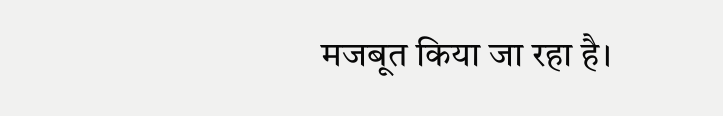मजबूत किया जा रहा है।